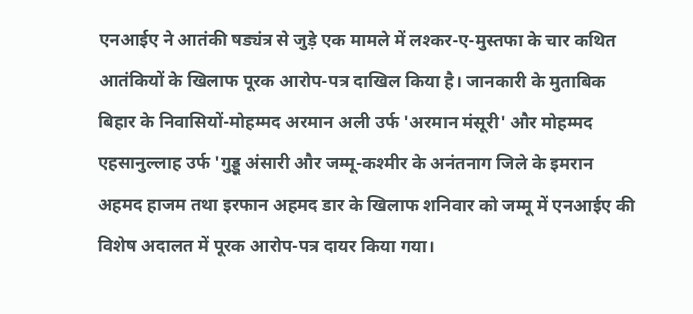एनआईए ने आतंकी षड्यंत्र से जुड़े एक मामले में लश्कर-ए-मुस्तफा के चार कथित आतंकियों के खिलाफ पूरक आरोप-पत्र दाखिल किया है। जानकारी के मुताबिक बिहार के निवासियों-मोहम्मद अरमान अली उर्फ 'अरमान मंसूरी' और मोहम्मद एहसानुल्लाह उर्फ 'गुड्डू अंसारी और जम्मू-कश्मीर के अनंतनाग जिले के इमरान अहमद हाजम तथा इरफान अहमद डार के खिलाफ शनिवार को जम्मू में एनआईए की विशेष अदालत में पूरक आरोप-पत्र दायर किया गया।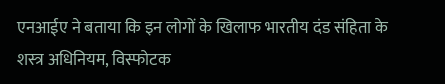एनआईए ने बताया कि इन लोगों के खिलाफ भारतीय दंड संहिता के शस्त्र अधिनियम, विस्फोटक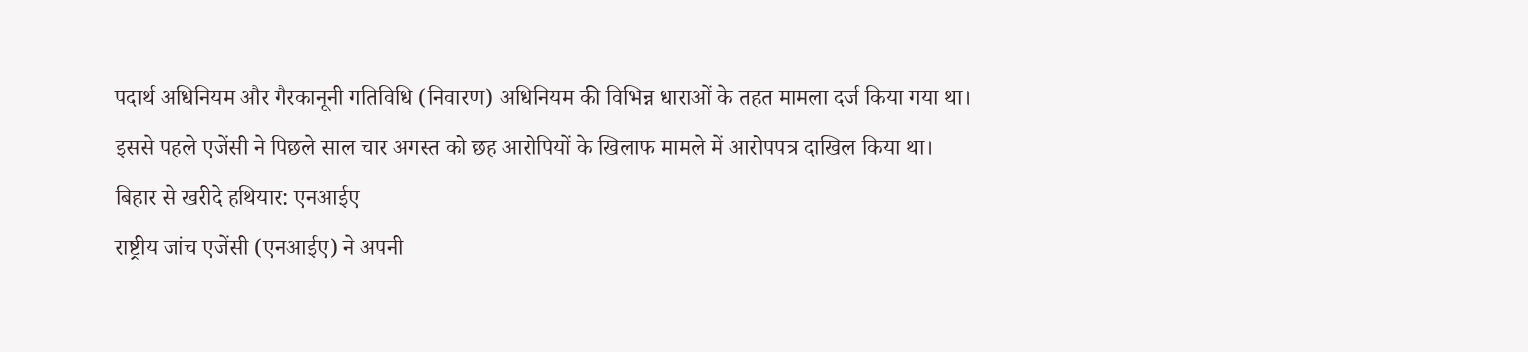पदार्थ अधिनियम और गैरकानूनी गतिविधि (निवारण) अधिनियम की विभिन्न धाराओं के तहत मामला दर्ज किया गया था। इससे पहले एजेंसी ने पिछले साल चार अगस्त को छह आरोपियों के खिलाफ मामले में आरोपपत्र दाखिल किया था।
बिहार से खरीदे हथियार: एनआईए
राष्ट्रीय जांच एजेंसी (एनआईए) ने अपनी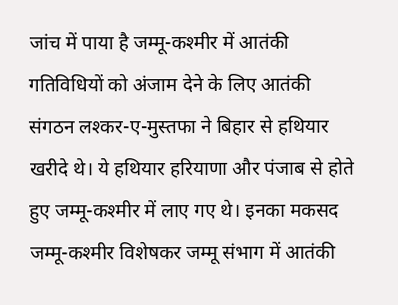जांच में पाया है जम्मू-कश्मीर में आतंकी गतिविधियों को अंजाम देने के लिए आतंकी संगठन लश्कर-ए-मुस्तफा ने बिहार से हथियार खरीदे थे। ये हथियार हरियाणा और पंजाब से होते हुए जम्मू-कश्मीर में लाए गए थे। इनका मकसद जम्मू-कश्मीर विशेषकर जम्मू संभाग में आतंकी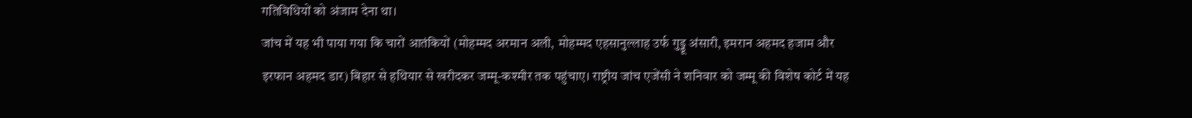गतिविधियों को अंजाम देना था।
जांच में यह भी पाया गया कि चारों आतंकियों (मोहम्मद अरमान अली, मोहम्मद एहसानुल्लाह उर्फ गुड्डू अंसारी, इमरान अहमद हजाम और इरफान अहमद डार) बिहार से हथियार से खरीदकर जम्मू-कश्मीर तक पहुंचाए। राष्ट्रीय जांच एजेंसी ने शनिवार को जम्मू की विशेष कोर्ट में यह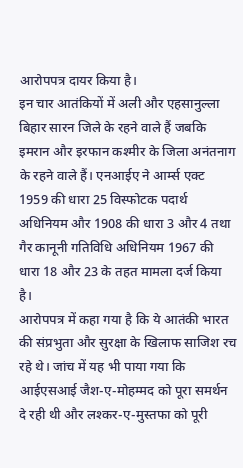आरोपपत्र दायर किया है।
इन चार आतंकियों में अली और एहसानुल्ला बिहार सारन जिले के रहने वाले हैं जबकि इमरान और इरफान कश्मीर के जिला अनंतनाग के रहने वाले हैं। एनआईए ने आर्म्स एक्ट 1959 की धारा 25 विस्फोटक पदार्थ अधिनियम और 1908 की धारा 3 और 4 तथा गैर कानूनी गतिविधि अधिनियम 1967 की धारा 18 और 23 के तहत मामला दर्ज किया है।
आरोपपत्र में कहा गया है कि ये आतंकी भारत की संप्रभुता और सुरक्षा के खिलाफ साजिश रच रहे थे। जांच में यह भी पाया गया कि आईएसआई जैश-ए-मोहम्मद को पूरा समर्थन दे रही थी और लश्कर-ए-मुस्तफा को पूरी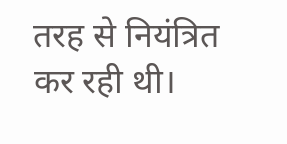तरह से नियंत्रित कर रही थी।